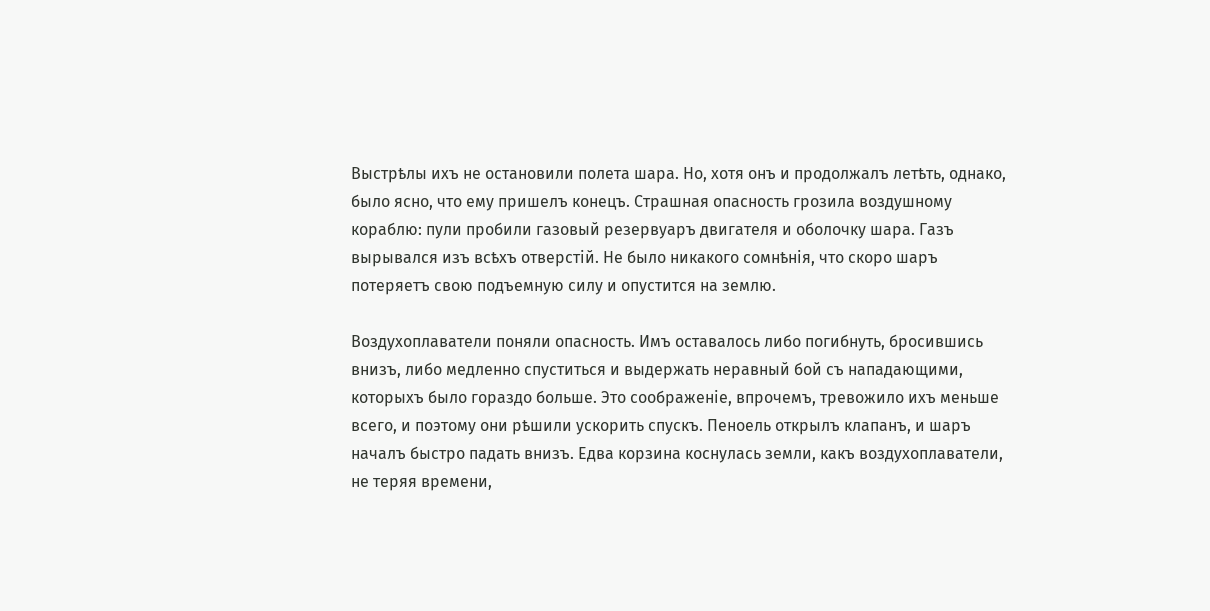Выстрѣлы ихъ не остановили полета шара. Но, хотя онъ и продолжалъ летѣть, однако, было ясно, что ему пришелъ конецъ. Страшная опасность грозила воздушному кораблю: пули пробили газовый резервуаръ двигателя и оболочку шара. Газъ вырывался изъ всѣхъ отверстій. Не было никакого сомнѣнія, что скоро шаръ потеряетъ свою подъемную силу и опустится на землю.

Воздухоплаватели поняли опасность. Имъ оставалось либо погибнуть, бросившись внизъ, либо медленно спуститься и выдержать неравный бой съ нападающими, которыхъ было гораздо больше. Это соображеніе, впрочемъ, тревожило ихъ меньше всего, и поэтому они рѣшили ускорить спускъ. Пеноель открылъ клапанъ, и шаръ началъ быстро падать внизъ. Едва корзина коснулась земли, какъ воздухоплаватели, не теряя времени,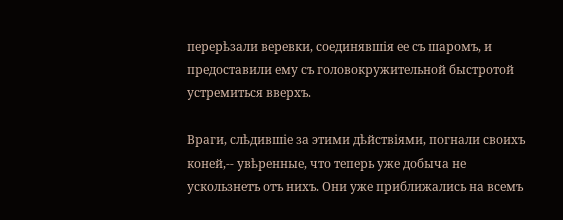перерѣзали веревки, соединявшія ее съ шаромъ, и предоставили ему съ головокружительной быстротой устремиться вверхъ.

Враги, слѣдившіе за этими дѣйствіями, погнали своихъ коней,-- увѣренные, что теперь уже добыча не ускользнетъ отъ нихъ. Они уже приближались на всемъ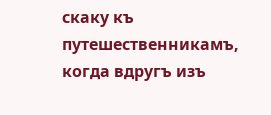скаку къ путешественникамъ, когда вдругъ изъ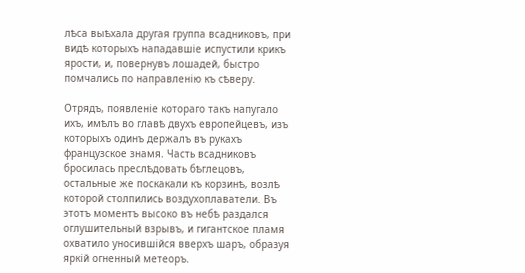лѣса выѣхала другая группа всадниковъ, при видѣ которыхъ нападавшіе испустили крикъ ярости, и, повернувъ лошадей, быстро помчались по направленію къ сѣверу.

Отрядъ, появленіе котораго такъ напугало ихъ, имѣлъ во главѣ двухъ европейцевъ, изъ которыхъ одинъ держалъ въ рукахъ французское знамя. Часть всадниковъ бросилась преслѣдовать бѣглецовъ, остальные же поскакали къ корзинѣ, возлѣ которой столпились воздухоплаватели. Въ этотъ моментъ высоко въ небѣ раздался оглушительный взрывъ, и гигантское пламя охватило уносившійся вверхъ шаръ, образуя яркій огненный метеоръ.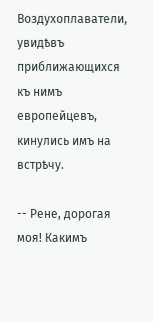Воздухоплаватели, увидѣвъ приближающихся къ нимъ европейцевъ, кинулись имъ на встрѣчу.

-- Рене, дорогая моя! Какимъ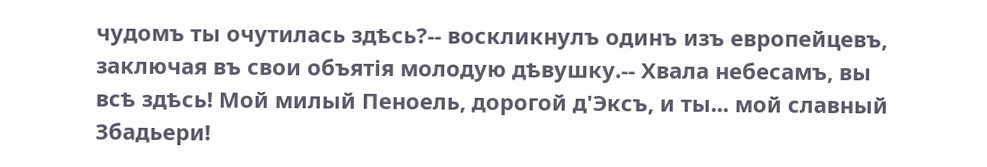чудомъ ты очутилась здѣсь?-- воскликнулъ одинъ изъ европейцевъ, заключая въ свои объятія молодую дѣвушку.-- Хвала небесамъ, вы всѣ здѣсь! Мой милый Пеноель, дорогой д'Эксъ, и ты... мой славный Збадьери!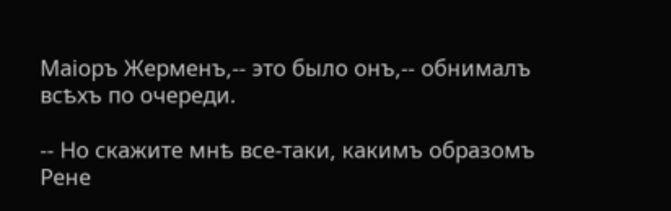Маіоръ Жерменъ,-- это было онъ,-- обнималъ всѣхъ по очереди.

-- Но скажите мнѣ все-таки, какимъ образомъ Рене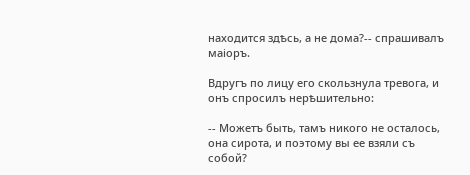находится здѣсь, а не дома?-- спрашивалъ маіоръ.

Вдругъ по лицу его скользнула тревога, и онъ спросилъ нерѣшительно:

-- Можетъ быть, тамъ никого не осталось, она сирота, и поэтому вы ее взяли съ собой?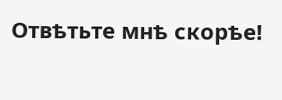Отвѣтьте мнѣ скорѣе!